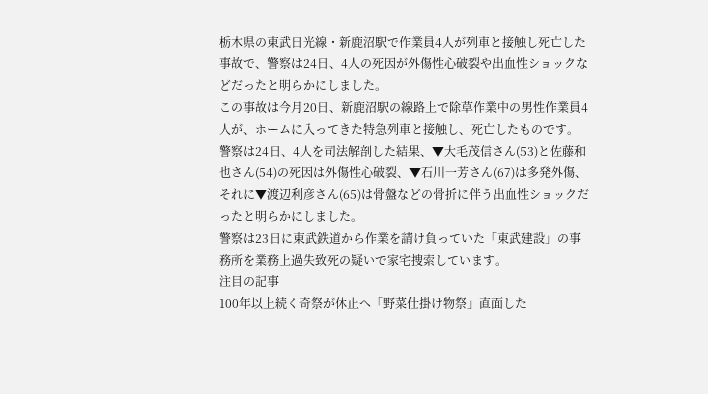栃木県の東武日光線・新鹿沼駅で作業員4人が列車と接触し死亡した事故で、警察は24日、4人の死因が外傷性心破裂や出血性ショックなどだったと明らかにしました。
この事故は今月20日、新鹿沼駅の線路上で除草作業中の男性作業員4人が、ホームに入ってきた特急列車と接触し、死亡したものです。
警察は24日、4人を司法解剖した結果、▼大毛茂信さん(53)と佐藤和也さん(54)の死因は外傷性心破裂、▼石川一芳さん(67)は多発外傷、それに▼渡辺利彦さん(65)は骨盤などの骨折に伴う出血性ショックだったと明らかにしました。
警察は23日に東武鉄道から作業を請け負っていた「東武建設」の事務所を業務上過失致死の疑いで家宅捜索しています。
注目の記事
100年以上続く奇祭が休止へ「野菜仕掛け物祭」直面した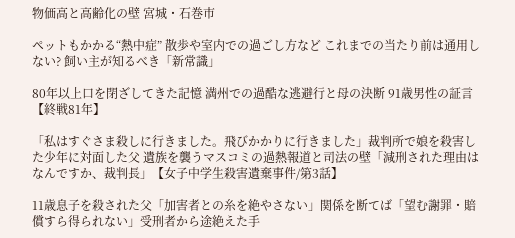物価高と高齢化の壁 宮城・石巻市

ペットもかかる“熱中症” 散歩や室内での過ごし方など これまでの当たり前は通用しない? 飼い主が知るべき「新常識」

80年以上口を閉ざしてきた記憶 満州での過酷な逃避行と母の決断 91歳男性の証言【終戦81年】

「私はすぐさま殺しに行きました。飛びかかりに行きました」裁判所で娘を殺害した少年に対面した父 遺族を襲うマスコミの過熱報道と司法の壁「減刑された理由はなんですか、裁判長」【女子中学生殺害遺棄事件/第3話】

11歳息子を殺された父「加害者との糸を絶やさない」関係を断てば「望む謝罪・賠償すら得られない」受刑者から途絶えた手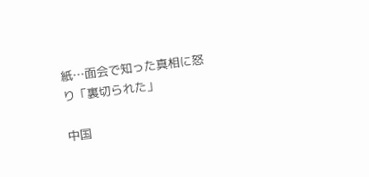紙…面会で知った真相に怒り「裏切られた」

中国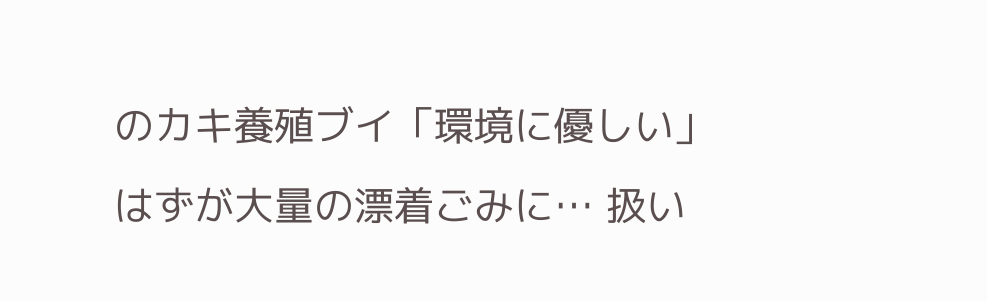のカキ養殖ブイ「環境に優しい」はずが大量の漂着ごみに… 扱い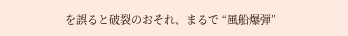を誤ると破裂のおそれ、まるで “風船爆弾”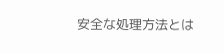安全な処理方法とは